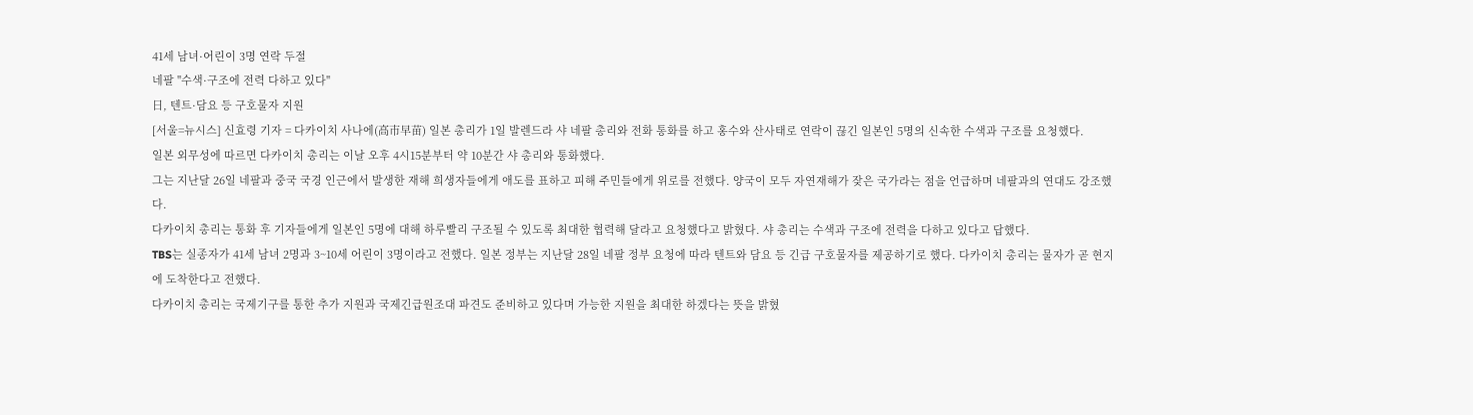41세 남녀·어린이 3명 연락 두절
네팔 "수색·구조에 전력 다하고 있다"
日, 텐트·담요 등 구호물자 지원
[서울=뉴시스] 신효령 기자 = 다카이치 사나에(高市早苗) 일본 총리가 1일 발렌드라 샤 네팔 총리와 전화 통화를 하고 홍수와 산사태로 연락이 끊긴 일본인 5명의 신속한 수색과 구조를 요청했다.
일본 외무성에 따르면 다카이치 총리는 이날 오후 4시15분부터 약 10분간 샤 총리와 통화했다.
그는 지난달 26일 네팔과 중국 국경 인근에서 발생한 재해 희생자들에게 애도를 표하고 피해 주민들에게 위로를 전했다. 양국이 모두 자연재해가 잦은 국가라는 점을 언급하며 네팔과의 연대도 강조했다.
다카이치 총리는 통화 후 기자들에게 일본인 5명에 대해 하루빨리 구조될 수 있도록 최대한 협력해 달라고 요청했다고 밝혔다. 샤 총리는 수색과 구조에 전력을 다하고 있다고 답했다.
TBS는 실종자가 41세 남녀 2명과 3~10세 어린이 3명이라고 전했다. 일본 정부는 지난달 28일 네팔 정부 요청에 따라 텐트와 담요 등 긴급 구호물자를 제공하기로 했다. 다카이치 총리는 물자가 곧 현지에 도착한다고 전했다.
다카이치 총리는 국제기구를 통한 추가 지원과 국제긴급원조대 파견도 준비하고 있다며 가능한 지원을 최대한 하겠다는 뜻을 밝혔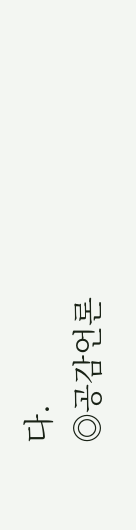다.
◎공감언론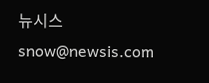뉴시스 snow@newsis.com